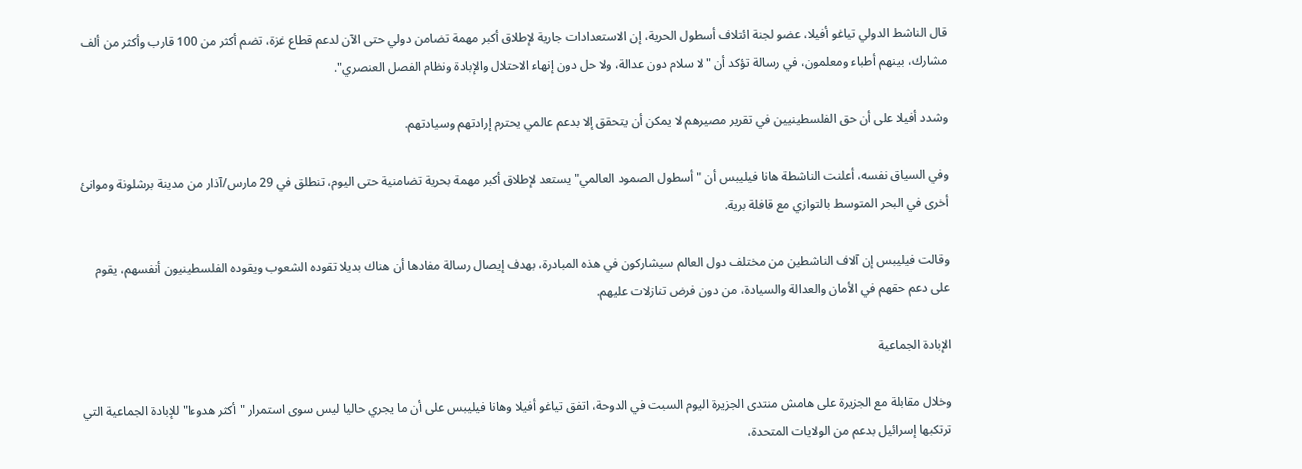قال الناشط الدولي تياغو أفيلا، عضو لجنة ائتلاف أسطول الحرية، إن الاستعدادات جارية لإطلاق أكبر مهمة تضامن دولي حتى الآن لدعم قطاع غزة، تضم أكثر من 100 قارب وأكثر من ألف مشارك، بينهم أطباء ومعلمون، في رسالة تؤكد أن "لا سلام دون عدالة، ولا حل دون إنهاء الاحتلال والإبادة ونظام الفصل العنصري".

وشدد أفيلا على أن حق الفلسطينيين في تقرير مصيرهم لا يمكن أن يتحقق إلا بدعم عالمي يحترم إرادتهم وسيادتهم.

وفي السياق نفسه، أعلنت الناشطة هانا فيليبس أن "أسطول الصمود العالمي" يستعد لإطلاق أكبر مهمة بحرية تضامنية حتى اليوم، تنطلق في 29 مارس/آذار من مدينة برشلونة وموانئ أخرى في البحر المتوسط بالتوازي مع قافلة برية.

وقالت فيليبس إن آلاف الناشطين من مختلف دول العالم سيشاركون في هذه المبادرة، بهدف إيصال رسالة مفادها أن هناك بديلا تقوده الشعوب ويقوده الفلسطينيون أنفسهم، يقوم على دعم حقهم في الأمان والعدالة والسيادة، من دون فرض تنازلات عليهم.

الإبادة الجماعية

وخلال مقابلة مع الجزيرة على هامش منتدى الجزيرة اليوم السبت في الدوحة، اتفق تياغو أفيلا وهانا فيليبس على أن ما يجري حاليا ليس سوى استمرار "أكثر هدوءا" للإبادة الجماعية التي ترتكبها إسرائيل بدعم من الولايات المتحدة،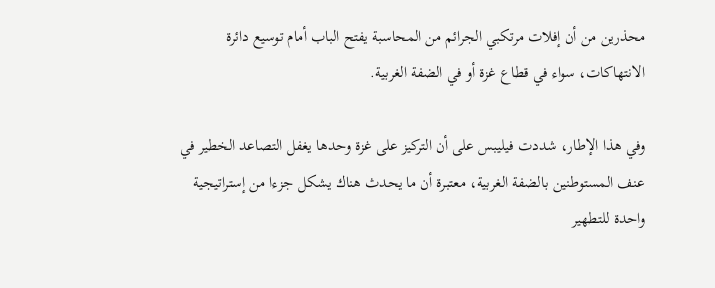محذرين من أن إفلات مرتكبي الجرائم من المحاسبة يفتح الباب أمام توسيع دائرة الانتهاكات، سواء في قطاع غزة أو في الضفة الغربية.

وفي هذا الإطار، شددت فيليبس على أن التركيز على غزة وحدها يغفل التصاعد الخطير في عنف المستوطنين بالضفة الغربية، معتبرة أن ما يحدث هناك يشكل جزءا من إستراتيجية واحدة للتطهير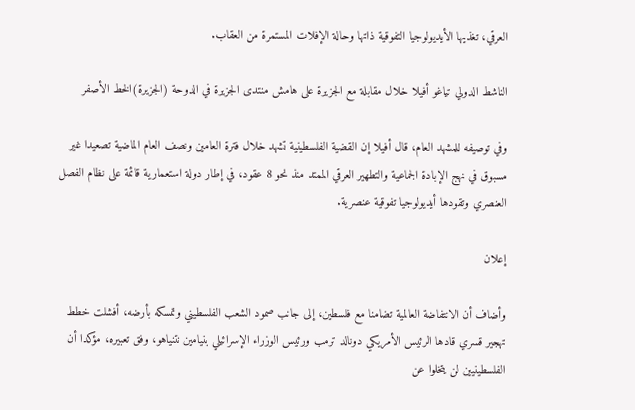العرقي، تغذيها الأيديولوجيا التفوقية ذاتها وحالة الإفلات المستمرة من العقاب.

الناشط الدولي تياغو أفيلا خلال مقابلة مع الجزيرة على هامش منتدى الجزيرة في الدوحة (الجزيرة)الخط الأصفر

وفي توصيفه للمشهد العام، قال أفيلا إن القضية الفلسطينية تشهد خلال فترة العامين ونصف العام الماضية تصعيدا غير مسبوق في نهج الإبادة الجماعية والتطهير العرقي الممتد منذ نحو 8 عقود، في إطار دولة استعمارية قائمة على نظام الفصل العنصري وتقودها أيديولوجيا تفوقية عنصرية.

إعلان

وأضاف أن الانتفاضة العالمية تضامنا مع فلسطين، إلى جانب صمود الشعب الفلسطيني وتمسكه بأرضه، أفشلت خطط تهجير قسري قادها الرئيس الأمريكي دونالد ترمب ورئيس الوزراء الإسرائيلي بنيامين نتنياهو، وفق تعبيره، مؤكدا أن الفلسطينيين لن يتخلوا عن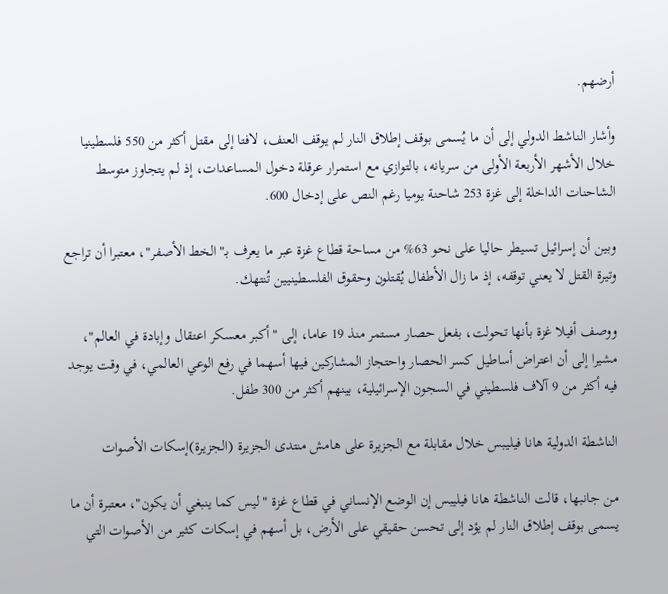أرضهم.

وأشار الناشط الدولي إلى أن ما يُسمى بوقف إطلاق النار لم يوقف العنف، لافتا إلى مقتل أكثر من 550 فلسطينيا خلال الأشهر الأربعة الأولى من سريانه، بالتوازي مع استمرار عرقلة دخول المساعدات، إذ لم يتجاوز متوسط الشاحنات الداخلة إلى غزة 253 شاحنة يوميا رغم النص على إدخال 600.

وبين أن إسرائيل تسيطر حاليا على نحو 63% من مساحة قطاع غزة عبر ما يعرف بـ"الخط الأصفر"، معتبرا أن تراجع وتيرة القتل لا يعني توقفه، إذ ما زال الأطفال يُقتلون وحقوق الفلسطينيين تُنتهك.

ووصف أفيلا غزة بأنها تحولت، بفعل حصار مستمر منذ 19 عاما، إلى "أكبر معسكر اعتقال وإبادة في العالم"، مشيرا إلى أن اعتراض أساطيل كسر الحصار واحتجاز المشاركين فيها أسهما في رفع الوعي العالمي، في وقت يوجد فيه أكثر من 9 آلاف فلسطيني في السجون الإسرائيلية، بينهم أكثر من 300 طفل.

الناشطة الدولية هانا فيليبس خلال مقابلة مع الجزيرة على هامش منتدى الجزيرة (الجزيرة)إسكات الأصوات

من جانبها، قالت الناشطة هانا فيليبس إن الوضع الإنساني في قطاع غزة "ليس كما ينبغي أن يكون"، معتبرة أن ما يسمى بوقف إطلاق النار لم يؤد إلى تحسن حقيقي على الأرض، بل أسهم في إسكات كثير من الأصوات التي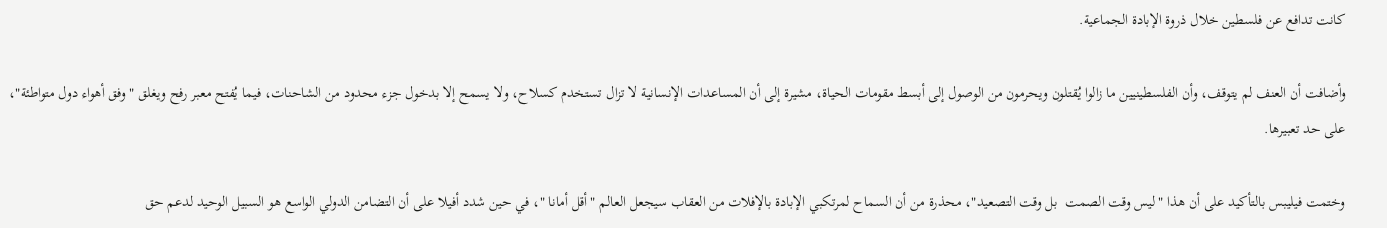كانت تدافع عن فلسطين خلال ذروة الإبادة الجماعية.

وأضافت أن العنف لم يتوقف، وأن الفلسطينيين ما زالوا يُقتلون ويحرمون من الوصول إلى أبسط مقومات الحياة، مشيرة إلى أن المساعدات الإنسانية لا تزال تستخدم كسلاح، ولا يسمح إلا بدخول جزء محدود من الشاحنات، فيما يُفتح معبر رفح ويغلق "وفق أهواء دول متواطئة"، على حد تعبيرها.

وختمت فيليبس بالتأكيد على أن هذا "ليس وقت الصمت  بل وقت التصعيد"، محذرة من أن السماح لمرتكبي الإبادة بالإفلات من العقاب سيجعل العالم "أقل أمانا "، في حين شدد أفيلا على أن التضامن الدولي الواسع هو السبيل الوحيد لدعم حق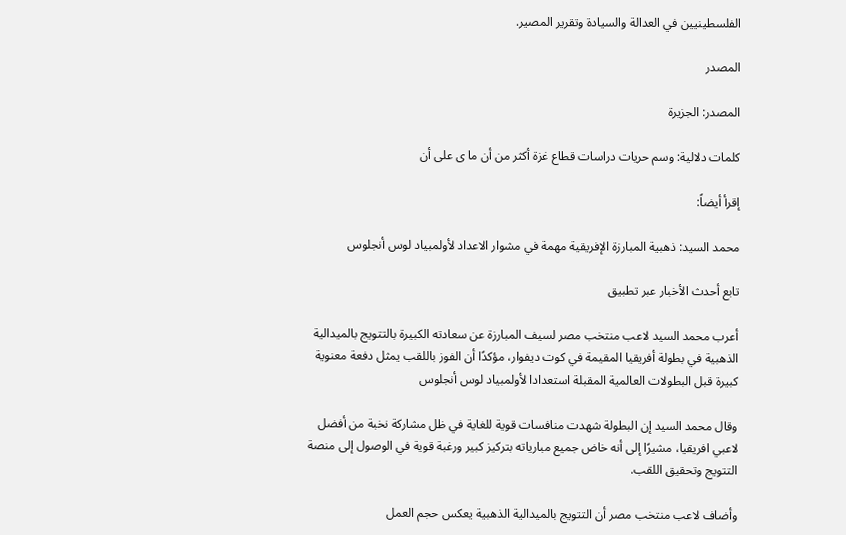الفلسطينيين في العدالة والسيادة وتقرير المصير.

المصدر

المصدر: الجزيرة

كلمات دلالية: وسم حريات دراسات قطاع غزة أکثر من أن ما ی على أن

إقرأ أيضاً:

محمد السيد: ذهبية المبارزة الإفريقية مهمة في مشوار الاعداد لأولمبياد لوس أنجلوس

تابع أحدث الأخبار عبر تطبيق

أعرب محمد السيد لاعب منتخب مصر لسيف المبارزة عن سعادته الكبيرة بالتتويج بالميدالية الذهبية في بطولة أفريقيا المقيمة في كوت ديفوار، مؤكدًا أن الفوز باللقب يمثل دفعة معنوية كبيرة قبل البطولات العالمية المقبلة استعدادا لأولمبياد لوس أنجلوس

وقال محمد السيد إن البطولة شهدت منافسات قوية للغاية في ظل مشاركة نخبة من أفضل لاعبي افريقيا، مشيرًا إلى أنه خاض جميع مبارياته بتركيز كبير ورغبة قوية في الوصول إلى منصة التتويج وتحقيق اللقب.

وأضاف لاعب منتخب مصر أن التتويج بالميدالية الذهبية يعكس حجم العمل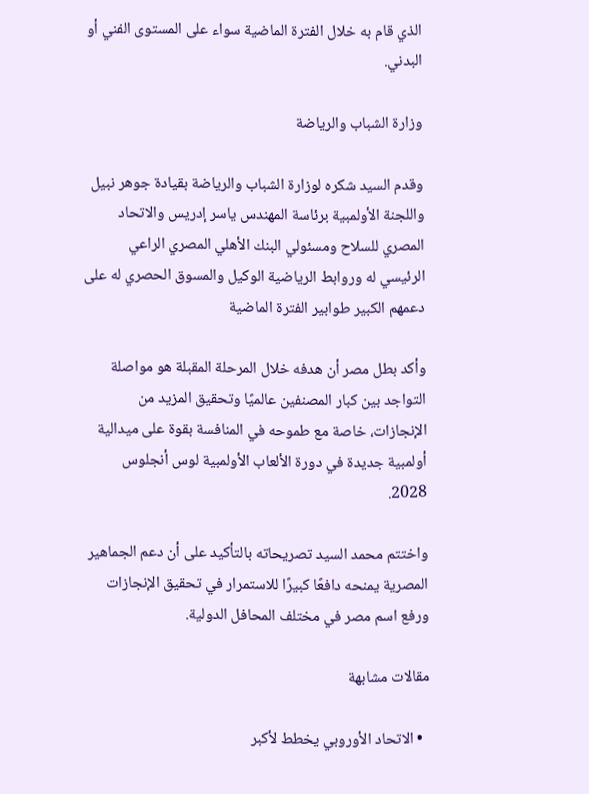الذي قام به خلال الفترة الماضية سواء على المستوى الفني أو البدني.

وزارة الشباب والرياضة

وقدم السيد شكره لوزارة الشباب والرياضة بقيادة جوهر نبيل واللجنة الأولمبية برئاسة المهندس ياسر إدريس والاتحاد المصري للسلاح ومسئولي البنك الأهلي المصري الراعي الرئيسي له وروابط الرياضية الوكيل والمسوق الحصري له على دعمهم الكبير طوابير الفترة الماضية

وأكد بطل مصر أن هدفه خلال المرحلة المقبلة هو مواصلة التواجد بين كبار المصنفين عالميًا وتحقيق المزيد من الإنجازات، خاصة مع طموحه في المنافسة بقوة على ميدالية أولمبية جديدة في دورة الألعاب الأولمبية لوس أنجلوس 2028.

واختتم محمد السيد تصريحاته بالتأكيد على أن دعم الجماهير المصرية يمنحه دافعًا كبيرًا للاستمرار في تحقيق الإنجازات ورفع اسم مصر في مختلف المحافل الدولية.

مقالات مشابهة

  • الاتحاد الأوروبي يخطط لأكبر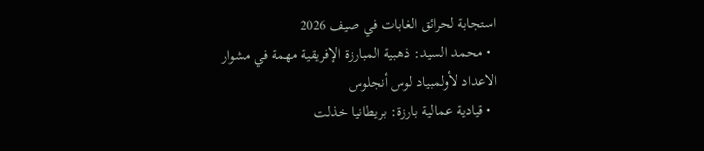استجابة لحرائق الغابات في صيف 2026
  • محمد السيد: ذهبية المبارزة الإفريقية مهمة في مشوار الاعداد لأولمبياد لوس أنجلوس
  • قيادية عمالية بارزة: بريطانيا خذلت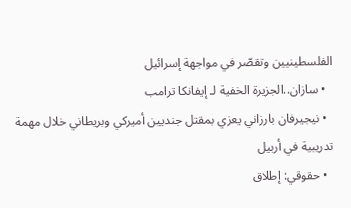الفلسطينيين وتقصّر في مواجهة إسرائيل
  • سازان..الجزيرة الخفية لـ إيفانكا ترامب
  • نيجيرفان بارزاني يعزي بمقتل جنديين أميركي وبريطاني خلال مهمة تدريبية في أربيل
  • حقوقي: إطلاق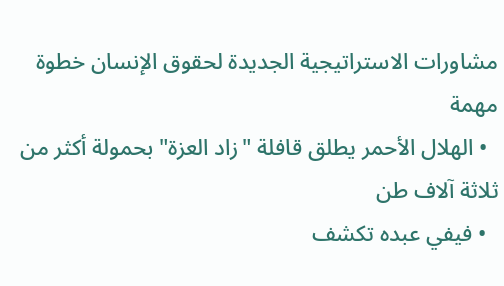مشاورات الاستراتيجية الجديدة لحقوق الإنسان خطوة مهمة
  • الهلال الأحمر يطلق قافلة "زاد العزة" بحمولة أكثر من ثلاثة آلاف طن
  • فيفي عبده تكشف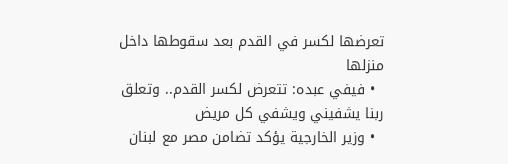تعرضها لكسر في القدم بعد سقوطها داخل منزلها
  • فيفي عبده: تتعرض لكسر القدم.. وتعلق ربنا يشفيني ويشفي كل مريض
  • وزير الخارجية يؤكد تضامن مصر مع لبنان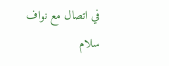في اتصال مع نواف سلام